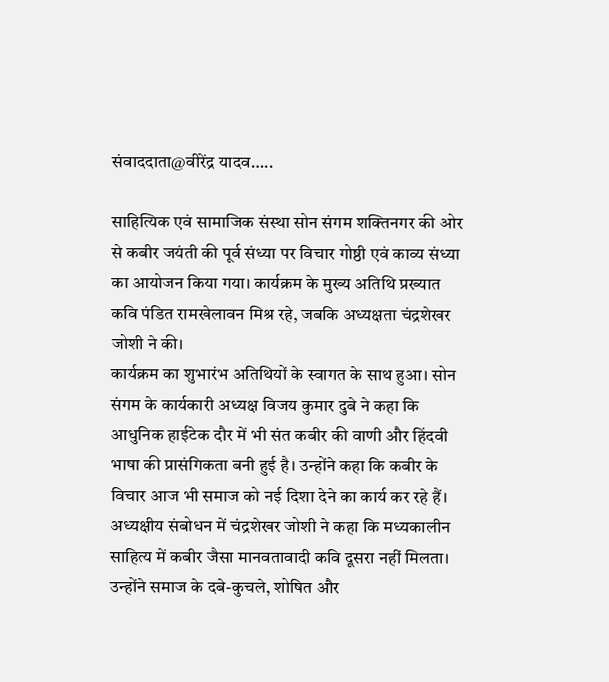संवाददाता@वीरेंद्र यादव…..

साहित्यिक एवं सामाजिक संस्था सोन संगम शक्तिनगर की ओर से कबीर जयंती की पूर्व संध्या पर विचार गोष्ठी एवं काव्य संध्या का आयोजन किया गया। कार्यक्रम के मुख्य अतिथि प्रख्यात कवि पंडित रामखेलावन मिश्र रहे, जबकि अध्यक्षता चंद्रशेखर जोशी ने की।
कार्यक्रम का शुभारंभ अतिथियों के स्वागत के साथ हुआ। सोन संगम के कार्यकारी अध्यक्ष विजय कुमार दुबे ने कहा कि आधुनिक हाईटेक दौर में भी संत कबीर की वाणी और हिंदवी भाषा की प्रासंगिकता बनी हुई है। उन्होंने कहा कि कबीर के विचार आज भी समाज को नई दिशा देने का कार्य कर रहे हैं।
अध्यक्षीय संबोधन में चंद्रशेखर जोशी ने कहा कि मध्यकालीन साहित्य में कबीर जैसा मानवतावादी कवि दूसरा नहीं मिलता। उन्होंने समाज के दबे-कुचले, शोषित और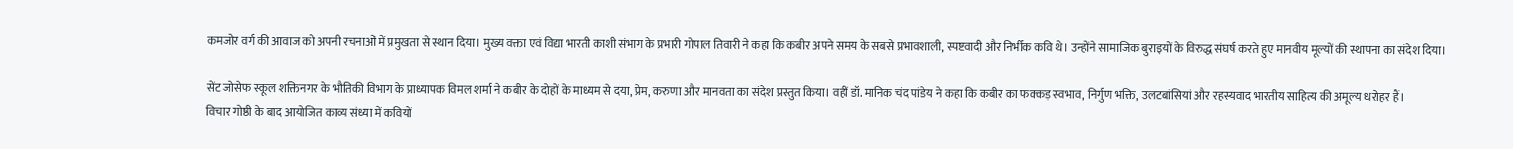कमजोर वर्ग की आवाज को अपनी रचनाओं में प्रमुखता से स्थान दिया। मुख्य वक्ता एवं विद्या भारती काशी संभाग के प्रभारी गोपाल तिवारी ने कहा कि कबीर अपने समय के सबसे प्रभावशाली, स्पष्टवादी और निर्भीक कवि थे। उन्होंने सामाजिक बुराइयों के विरुद्ध संघर्ष करते हुए मानवीय मूल्यों की स्थापना का संदेश दिया।

सेंट जोसेफ स्कूल शक्तिनगर के भौतिकी विभाग के प्राध्यापक विमल शर्मा ने कबीर के दोहों के माध्यम से दया, प्रेम, करुणा और मानवता का संदेश प्रस्तुत किया। वहीं डॉ. मानिक चंद पांडेय ने कहा कि कबीर का फक्कड़ स्वभाव, निर्गुण भक्ति, उलटबांसियां और रहस्यवाद भारतीय साहित्य की अमूल्य धरोहर हैं।
विचार गोष्ठी के बाद आयोजित काव्य संध्या में कवियों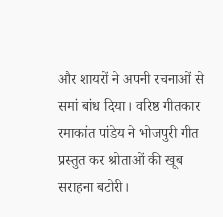और शायरों ने अपनी रचनाओं से समां बांध दिया। वरिष्ठ गीतकार रमाकांत पांडेय ने भोजपुरी गीत प्रस्तुत कर श्रोताओं की खूब सराहना बटोरी।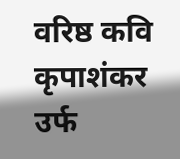वरिष्ठ कवि कृपाशंकर उर्फ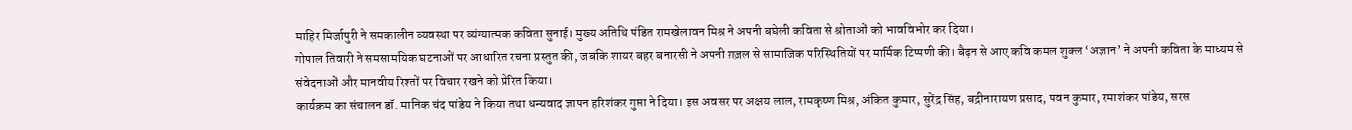माहिर मिर्जापुरी ने समकालीन व्यवस्था पर व्यंग्यात्मक कविता सुनाई। मुख्य अतिथि पंडित रामखेलावन मिश्र ने अपनी बघेली कविता से श्रोताओं को भावविभोर कर दिया।
गोपाल तिवारी ने समसामयिक घटनाओं पर आधारित रचना प्रस्तुत की, जबकि शायर बहर बनारसी ने अपनी ग़ज़ल से सामाजिक परिस्थितियों पर मार्मिक टिप्पणी की। बैढ़न से आए कवि कमल शुक्ल ‘अज्ञान’ ने अपनी कविता के माध्यम से संवेदनाओं और मानवीय रिश्तों पर विचार रखने को प्रेरित किया।
कार्यक्रम का संचालन डॉ. मानिक चंद पांडेय ने किया तथा धन्यवाद ज्ञापन हरिशंकर गुप्ता ने दिया। इस अवसर पर अक्षय लाल, रामकृष्ण मिश्र, अंकित कुमार, सुरेंद्र सिंह, बद्रीनारायण प्रसाद, पवन कुमार, रमाशंकर पांडेय, सरस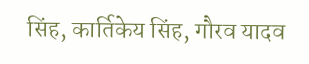सिंह, कार्तिकेय सिंह, गौरव यादव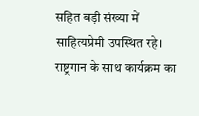सहित बड़ी संख्या में साहित्यप्रेमी उपस्थित रहे। राष्ट्रगान के साथ कार्यक्रम का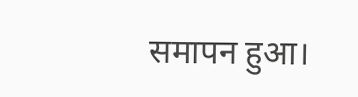समापन हुआ।